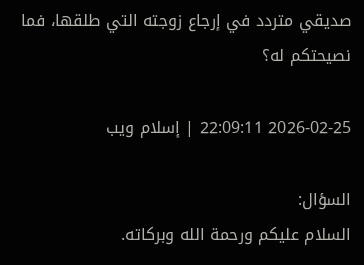صديقي متردد في إرجاع زوجته التي طلقها، فما نصيحتكم له؟

2026-02-25 22:09:11 | إسلام ويب

السؤال:
السلام عليكم ورحمة الله وبركاته.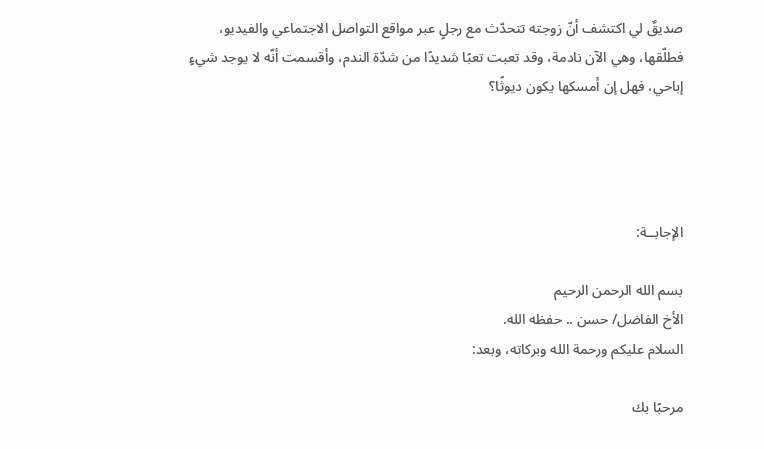صديقٌ لي اكتشف أنّ زوجته تتحدّث مع رجلٍ عبر مواقع التواصل الاجتماعي والفيديو، فطلّقها، وهي الآن نادمة، وقد تعبت تعبًا شديدًا من شدّة الندم، وأقسمت أنّه لا يوجد شيءٍ إباحي، فهل إن أمسكها يكون ديوثًا؟




الإجابــة:

بسم الله الرحمن الرحيم
الأخ الفاضل/ حسن .. حفظه الله.
السلام عليكم ورحمة الله وبركاته، وبعد:

مرحبًا بك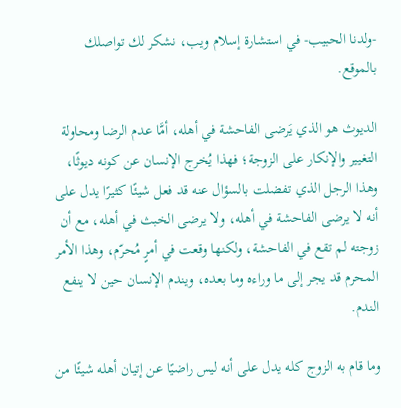-ولدنا الحبيب- في استشارة إسلام ويب، نشكر لك تواصلك بالموقع.

الديوث هو الذي يَرضى الفاحشة في أهله، أمَّا عدم الرضا ومحاولة التغيير والإنكار على الزوجة؛ فهذا يُخرج الإنسان عن كونه ديوثًا، وهذا الرجل الذي تفضلت بالسؤال عنه قد فعل شيئًا كثيرًا يدل على أنه لا يرضى الفاحشة في أهله، ولا يرضى الخبث في أهله، مع أن زوجته لم تقع في الفاحشة، ولكنها وقعت في أمرٍ مُحرّم، وهذا الأمر المحرم قد يجر إلى ما وراءه وما بعده، ويندم الإنسان حين لا ينفع الندم.

وما قام به الزوج كله يدل على أنه ليس راضيًا عن إتيان أهله شيئًا من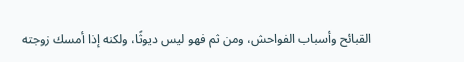القبائح وأسباب الفواحش، ومن ثم فهو ليس ديوثًا، ولكنه إذا أمسك زوجته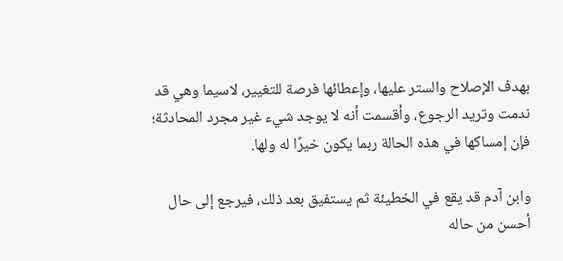بهدف الإصلاح والستر عليها، وإعطائها فرصة للتغيير، لاسيما وهي قد ندمت وتريد الرجوع، وأقسمت أنه لا يوجد شيء غير مجرد المحادثة؛ فإن إمساكها في هذه الحالة ربما يكون خيرًا له ولها.

وابن آدم قد يقع في الخطيئة ثم يستفيق بعد ذلك، فيرجع إلى حال أحسن من حاله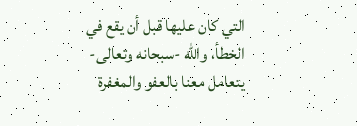التي كان عليها قبل أن يقع في الخطأ، والله -سبحانه وتعالى- يتعامل معنا بالعفو والمغفرة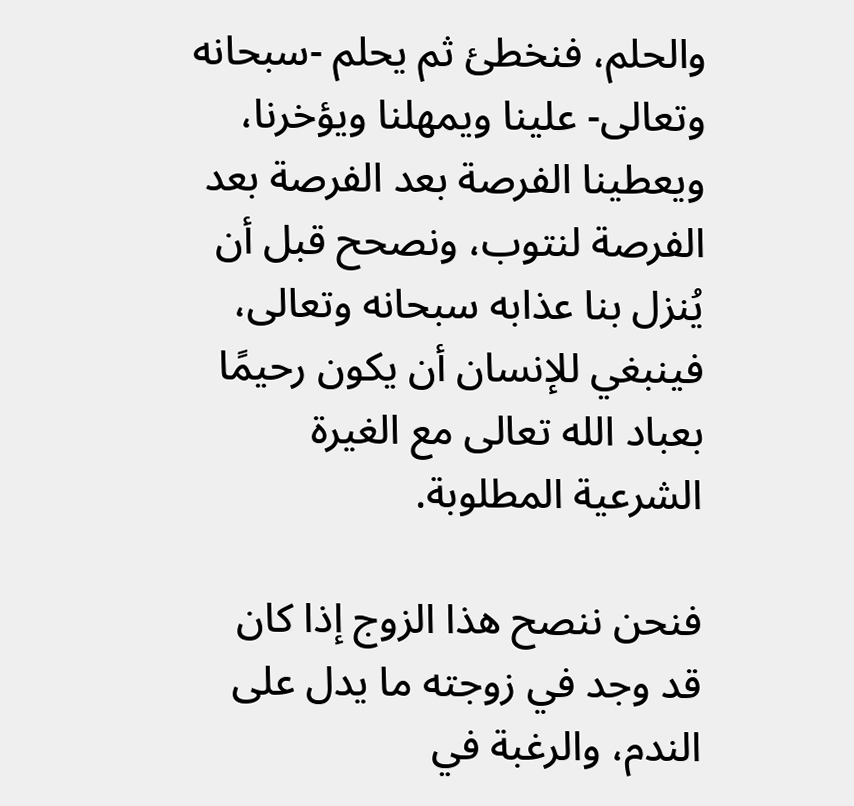والحلم، فنخطئ ثم يحلم -سبحانه وتعالى- علينا ويمهلنا ويؤخرنا، ويعطينا الفرصة بعد الفرصة بعد الفرصة لنتوب، ونصحح قبل أن يُنزل بنا عذابه سبحانه وتعالى، فينبغي للإنسان أن يكون رحيمًا بعباد الله تعالى مع الغيرة الشرعية المطلوبة.

فنحن ننصح هذا الزوج إذا كان قد وجد في زوجته ما يدل على الندم، والرغبة في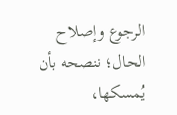الرجوع وإصلاح الحال؛ ننصحه بأن يُمسكها،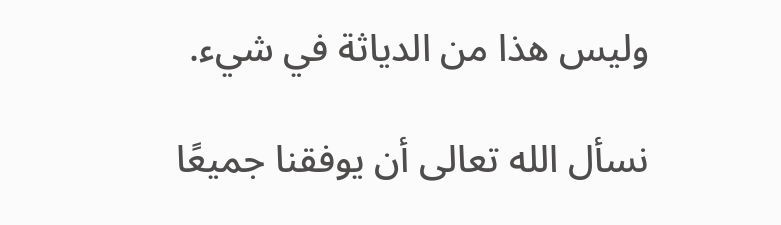وليس هذا من الدياثة في شيء.

نسأل الله تعالى أن يوفقنا جميعًا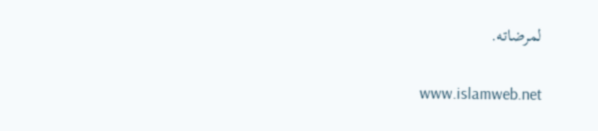لمرضاته.

www.islamweb.net